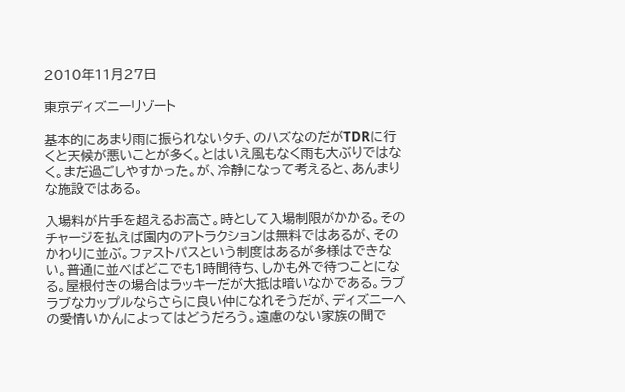2010年11月27日

東京ディズニーリゾート

基本的にあまり雨に振られないタチ、のハズなのだがTDRに行くと天候が悪いことが多く。とはいえ風もなく雨も大ぶりではなく。まだ過ごしやすかった。が、冷静になって考えると、あんまりな施設ではある。

入場料が片手を超えるお高さ。時として入場制限がかかる。そのチャージを払えば園内のアトラクションは無料ではあるが、そのかわりに並ぶ。ファストパスという制度はあるが多様はできない。普通に並べばどこでも1時間待ち、しかも外で待つことになる。屋根付きの場合はラッキーだが大抵は暗いなかである。ラブラブなカップルならさらに良い仲になれそうだが、ディズニーへの愛情いかんによってはどうだろう。遠慮のない家族の間で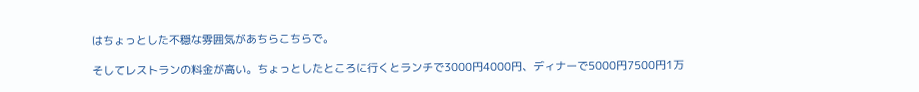はちょっとした不穏な雰囲気があちらこちらで。

そしてレストランの料金が高い。ちょっとしたところに行くとランチで3000円4000円、ディナーで5000円7500円1万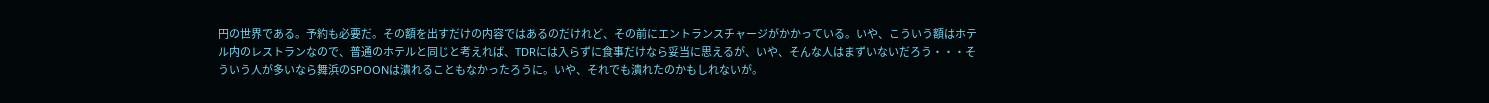円の世界である。予約も必要だ。その額を出すだけの内容ではあるのだけれど、その前にエントランスチャージがかかっている。いや、こういう額はホテル内のレストランなので、普通のホテルと同じと考えれば、TDRには入らずに食事だけなら妥当に思えるが、いや、そんな人はまずいないだろう・・・そういう人が多いなら舞浜のSPOONは潰れることもなかったろうに。いや、それでも潰れたのかもしれないが。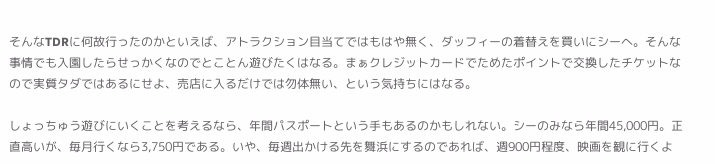そんなTDRに何故行ったのかといえば、アトラクション目当てではもはや無く、ダッフィーの着替えを買いにシーへ。そんな事情でも入園したらせっかくなのでとことん遊びたくはなる。まぁクレジットカードでためたポイントで交換したチケットなので実質タダではあるにせよ、売店に入るだけでは勿体無い、という気持ちにはなる。

しょっちゅう遊びにいくことを考えるなら、年間パスポートという手もあるのかもしれない。シーのみなら年間45,000円。正直高いが、毎月行くなら3,750円である。いや、毎週出かける先を舞浜にするのであれば、週900円程度、映画を観に行くよ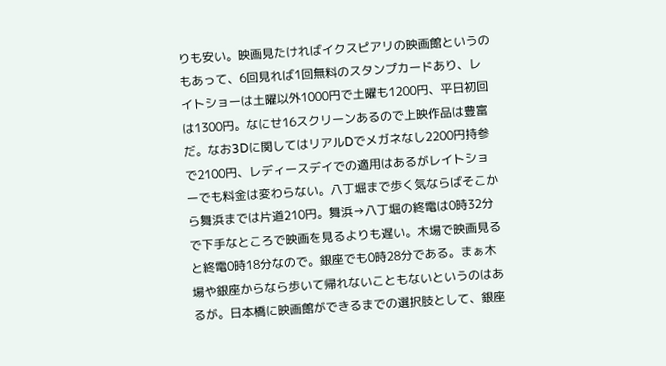りも安い。映画見たければイクスピアリの映画館というのもあって、6回見れば1回無料のスタンプカードあり、レイトショーは土曜以外1000円で土曜も1200円、平日初回は1300円。なにせ16スクリーンあるので上映作品は豊富だ。なお3Dに関してはリアルDでメガネなし2200円持参で2100円、レディースデイでの適用はあるがレイトショーでも料金は変わらない。八丁堀まで歩く気ならばそこから舞浜までは片道210円。舞浜→八丁堀の終電は0時32分で下手なところで映画を見るよりも遅い。木場で映画見ると終電0時18分なので。銀座でも0時28分である。まぁ木場や銀座からなら歩いて帰れないこともないというのはあるが。日本橋に映画館ができるまでの選択肢として、銀座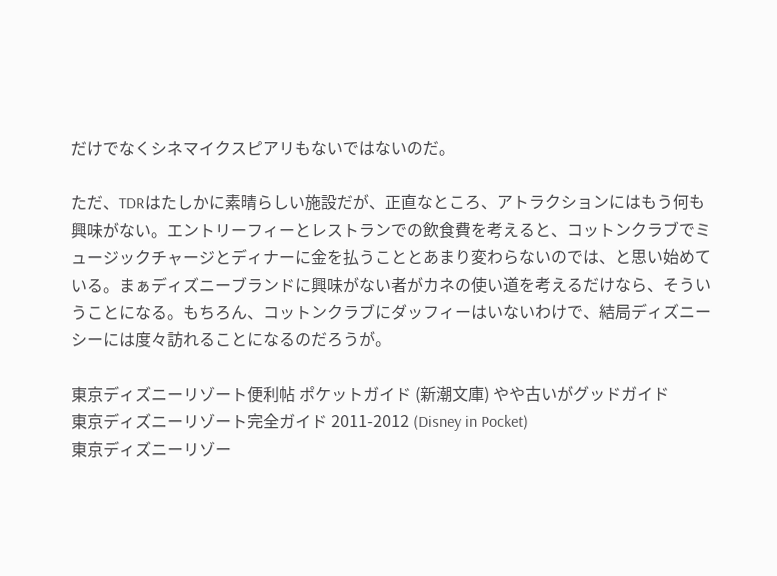だけでなくシネマイクスピアリもないではないのだ。

ただ、TDRはたしかに素晴らしい施設だが、正直なところ、アトラクションにはもう何も興味がない。エントリーフィーとレストランでの飲食費を考えると、コットンクラブでミュージックチャージとディナーに金を払うこととあまり変わらないのでは、と思い始めている。まぁディズニーブランドに興味がない者がカネの使い道を考えるだけなら、そういうことになる。もちろん、コットンクラブにダッフィーはいないわけで、結局ディズニーシーには度々訪れることになるのだろうが。

東京ディズニーリゾート便利帖 ポケットガイド (新潮文庫) やや古いがグッドガイド
東京ディズニーリゾート完全ガイド 2011-2012 (Disney in Pocket)
東京ディズニーリゾー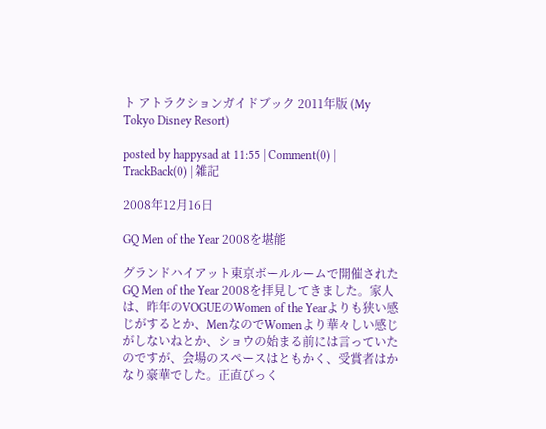ト アトラクションガイドブック 2011年版 (My Tokyo Disney Resort)

posted by happysad at 11:55 | Comment(0) | TrackBack(0) | 雑記

2008年12月16日

GQ Men of the Year 2008を堪能

グランドハイアット東京ボールルームで開催されたGQ Men of the Year 2008を拝見してきました。家人は、昨年のVOGUEのWomen of the Yearよりも狭い感じがするとか、MenなのでWomenより華々しい感じがしないねとか、ショウの始まる前には言っていたのですが、会場のスペースはともかく、受賞者はかなり豪華でした。正直びっく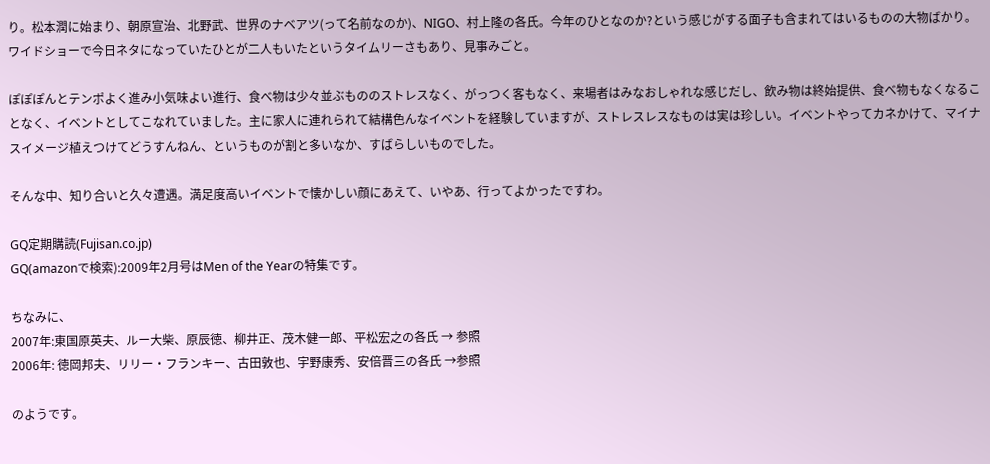り。松本潤に始まり、朝原宣治、北野武、世界のナベアツ(って名前なのか)、NIGO、村上隆の各氏。今年のひとなのか?という感じがする面子も含まれてはいるものの大物ばかり。ワイドショーで今日ネタになっていたひとが二人もいたというタイムリーさもあり、見事みごと。

ぽぽぽんとテンポよく進み小気味よい進行、食べ物は少々並ぶもののストレスなく、がっつく客もなく、来場者はみなおしゃれな感じだし、飲み物は終始提供、食べ物もなくなることなく、イベントとしてこなれていました。主に家人に連れられて結構色んなイベントを経験していますが、ストレスレスなものは実は珍しい。イベントやってカネかけて、マイナスイメージ植えつけてどうすんねん、というものが割と多いなか、すばらしいものでした。

そんな中、知り合いと久々遭遇。満足度高いイベントで懐かしい顔にあえて、いやあ、行ってよかったですわ。

GQ定期購読(Fujisan.co.jp)
GQ(amazonで検索):2009年2月号はMen of the Yearの特集です。

ちなみに、
2007年:東国原英夫、ルー大柴、原辰徳、柳井正、茂木健一郎、平松宏之の各氏 → 参照
2006年: 徳岡邦夫、リリー・フランキー、古田敦也、宇野康秀、安倍晋三の各氏 →参照

のようです。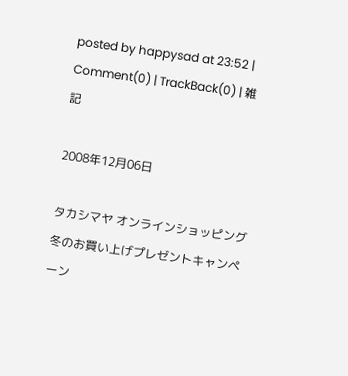posted by happysad at 23:52 | Comment(0) | TrackBack(0) | 雑記

2008年12月06日

タカシマヤ オンラインショッピング 冬のお買い上げプレゼントキャンペーン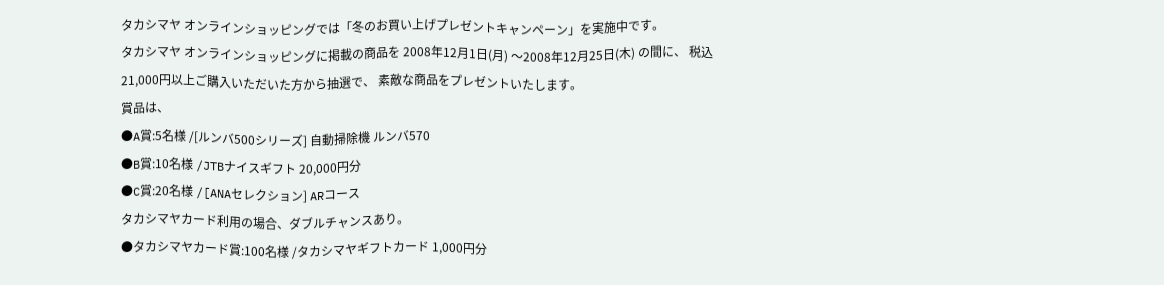タカシマヤ オンラインショッピングでは「冬のお買い上げプレゼントキャンペーン」を実施中です。
タカシマヤ オンラインショッピングに掲載の商品を 2008年12月1日(月) 〜2008年12月25日(木) の間に、 税込21,000円以上ご購入いただいた方から抽選で、 素敵な商品をプレゼントいたします。
賞品は、
●A賞:5名様 /[ルンバ500シリーズ] 自動掃除機 ルンバ570
●B賞:10名様 /JTBナイスギフト 20,000円分
●C賞:20名様 /[ANAセレクション] ARコース
タカシマヤカード利用の場合、ダブルチャンスあり。
●タカシマヤカード賞:100名様 /タカシマヤギフトカード 1,000円分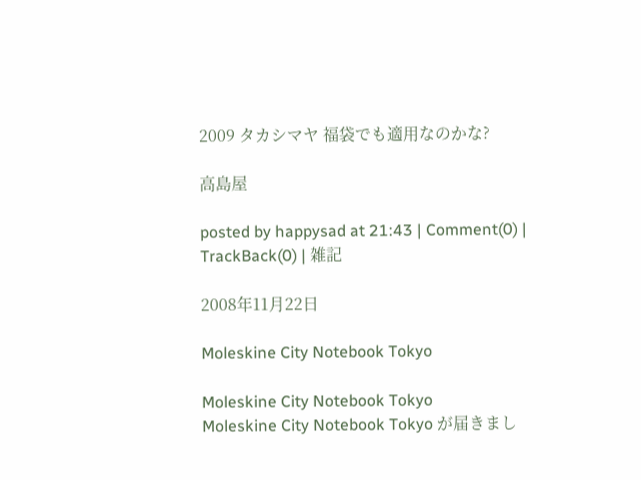2009 タカシマヤ 福袋でも適用なのかな?

高島屋

posted by happysad at 21:43 | Comment(0) | TrackBack(0) | 雑記

2008年11月22日

Moleskine City Notebook Tokyo

Moleskine City Notebook Tokyo
Moleskine City Notebook Tokyo が届きまし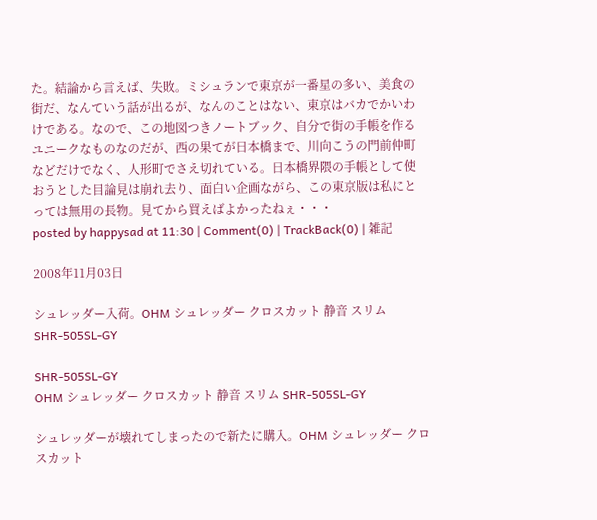た。結論から言えば、失敗。ミシュランで東京が一番星の多い、美食の街だ、なんていう話が出るが、なんのことはない、東京はバカでかいわけである。なので、この地図つきノートブック、自分で街の手帳を作るユニークなものなのだが、西の果てが日本橋まで、川向こうの門前仲町などだけでなく、人形町でさえ切れている。日本橋界隈の手帳として使おうとした目論見は崩れ去り、面白い企画ながら、この東京版は私にとっては無用の長物。見てから買えばよかったねぇ・・・
posted by happysad at 11:30 | Comment(0) | TrackBack(0) | 雑記

2008年11月03日

シュレッダー入荷。OHM シュレッダー クロスカット 静音 スリム SHR-505SL-GY

SHR-505SL-GY
OHM シュレッダー クロスカット 静音 スリム SHR-505SL-GY

シュレッダーが壊れてしまったので新たに購入。OHM シュレッダー クロスカット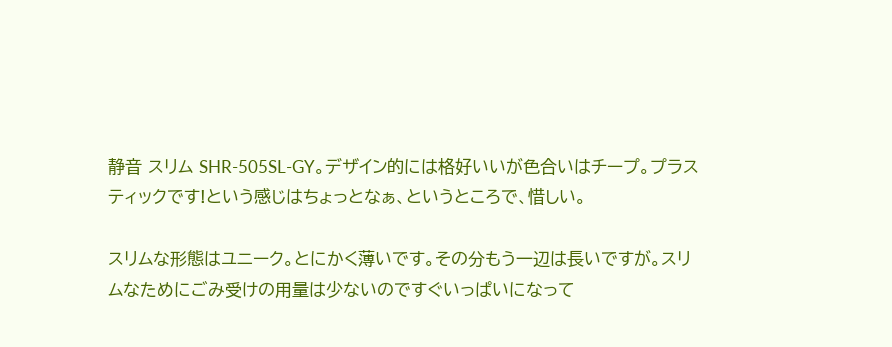静音 スリム SHR-505SL-GY。デザイン的には格好いいが色合いはチープ。プラスティックです!という感じはちょっとなぁ、というところで、惜しい。

スリムな形態はユニーク。とにかく薄いです。その分もう一辺は長いですが。スリムなためにごみ受けの用量は少ないのですぐいっぱいになって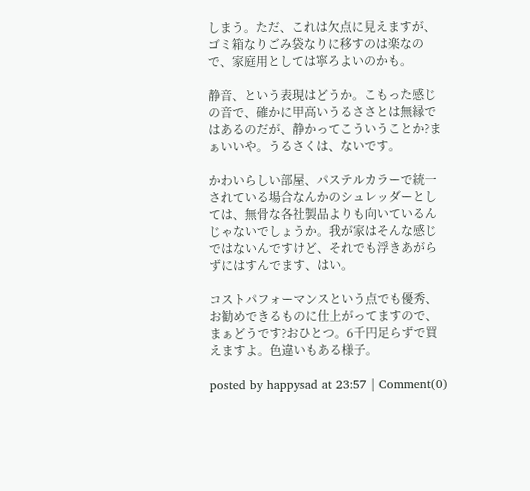しまう。ただ、これは欠点に見えますが、ゴミ箱なりごみ袋なりに移すのは楽なので、家庭用としては寧ろよいのかも。

静音、という表現はどうか。こもった感じの音で、確かに甲高いうるささとは無縁ではあるのだが、静かってこういうことか?まぁいいや。うるさくは、ないです。

かわいらしい部屋、パステルカラーで統一されている場合なんかのシュレッダーとしては、無骨な各社製品よりも向いているんじゃないでしょうか。我が家はそんな感じではないんですけど、それでも浮きあがらずにはすんでます、はい。

コストパフォーマンスという点でも優秀、お勧めできるものに仕上がってますので、まぁどうです?おひとつ。6千円足らずで買えますよ。色違いもある様子。

posted by happysad at 23:57 | Comment(0)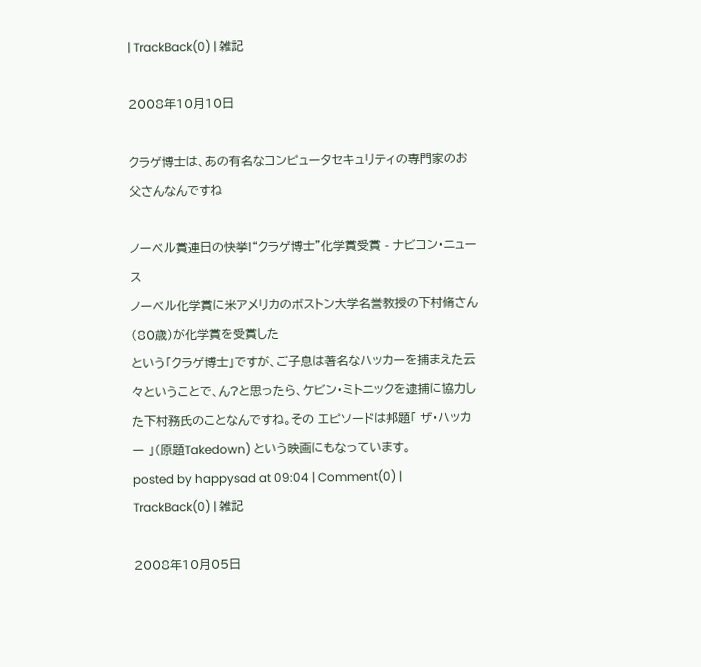| TrackBack(0) | 雑記

2008年10月10日

クラゲ博士は、あの有名なコンピュータセキュリティの専門家のお父さんなんですね

ノーベル賞連日の快挙!“クラゲ博士”化学賞受賞 - ナビコン・ニュース
ノーベル化学賞に米アメリカのボストン大学名誉教授の下村脩さん(80歳)が化学賞を受賞した
という「クラゲ博士」ですが、ご子息は著名なハッカーを捕まえた云々ということで、ん?と思ったら、ケビン・ミトニックを逮捕に協力した下村務氏のことなんですね。その エピソードは邦題「 ザ・ハッカー 」(原題Takedown) という映画にもなっています。
posted by happysad at 09:04 | Comment(0) | TrackBack(0) | 雑記

2008年10月05日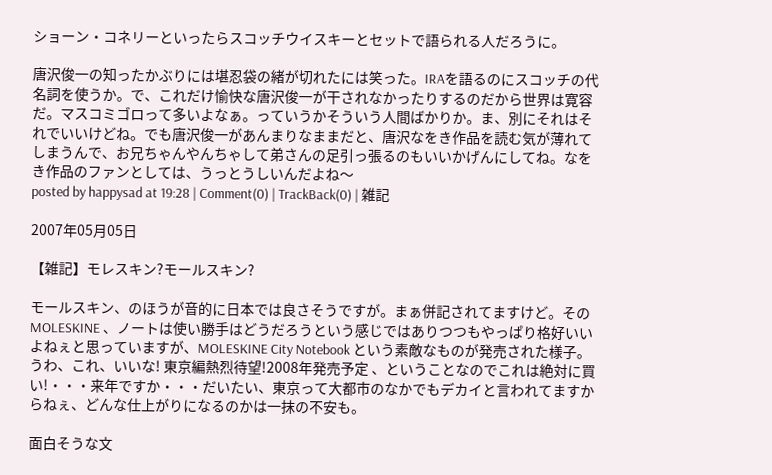ショーン・コネリーといったらスコッチウイスキーとセットで語られる人だろうに。

唐沢俊一の知ったかぶりには堪忍袋の緒が切れたには笑った。IRAを語るのにスコッチの代名詞を使うか。で、これだけ愉快な唐沢俊一が干されなかったりするのだから世界は寛容だ。マスコミゴロって多いよなぁ。っていうかそういう人間ばかりか。ま、別にそれはそれでいいけどね。でも唐沢俊一があんまりなままだと、唐沢なをき作品を読む気が薄れてしまうんで、お兄ちゃんやんちゃして弟さんの足引っ張るのもいいかげんにしてね。なをき作品のファンとしては、うっとうしいんだよね〜
posted by happysad at 19:28 | Comment(0) | TrackBack(0) | 雑記

2007年05月05日

【雑記】モレスキン?モールスキン?

モールスキン、のほうが音的に日本では良さそうですが。まぁ併記されてますけど。そのMOLESKINE 、ノートは使い勝手はどうだろうという感じではありつつもやっぱり格好いいよねぇと思っていますが、MOLESKINE City Notebook という素敵なものが発売された様子。うわ、これ、いいな! 東京編熱烈待望!2008年発売予定 、ということなのでこれは絶対に買い!・・・来年ですか・・・だいたい、東京って大都市のなかでもデカイと言われてますからねぇ、どんな仕上がりになるのかは一抹の不安も。

面白そうな文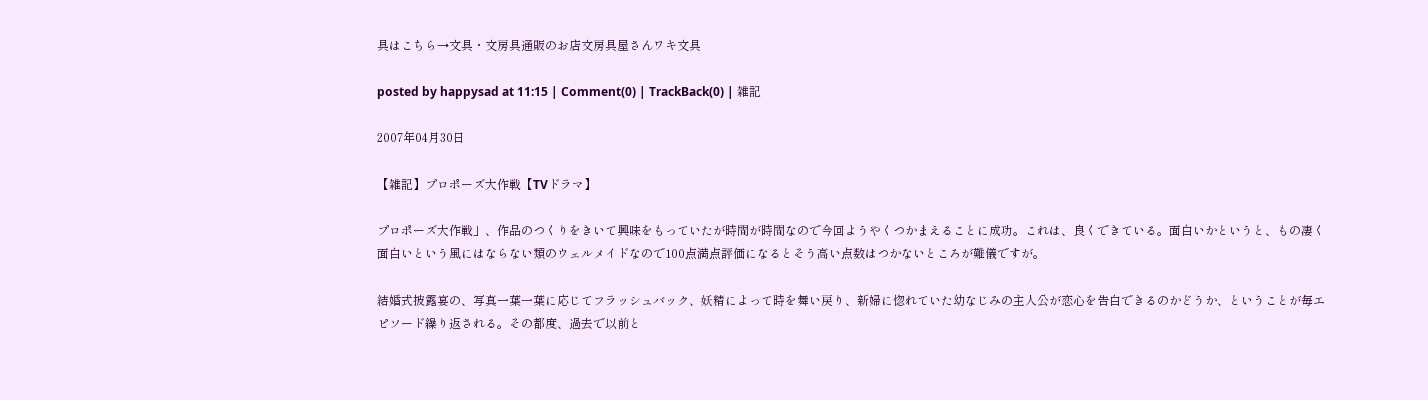具はこちら→文具・文房具通販のお店文房具屋さんワキ文具

posted by happysad at 11:15 | Comment(0) | TrackBack(0) | 雑記

2007年04月30日

【雑記】プロポーズ大作戦【TVドラマ】

プロポーズ大作戦」、作品のつくりをきいて興味をもっていたが時間が時間なので今回ようやくつかまえることに成功。これは、良くできている。面白いかというと、もの凄く面白いという風にはならない類のウェルメイドなので100点満点評価になるとそう高い点数はつかないところが難儀ですが。

結婚式披露宴の、写真一葉一葉に応じてフラッシュバック、妖精によって時を舞い戻り、新婦に惚れていた幼なじみの主人公が恋心を告白できるのかどうか、ということが毎エピソード繰り返される。その都度、過去で以前と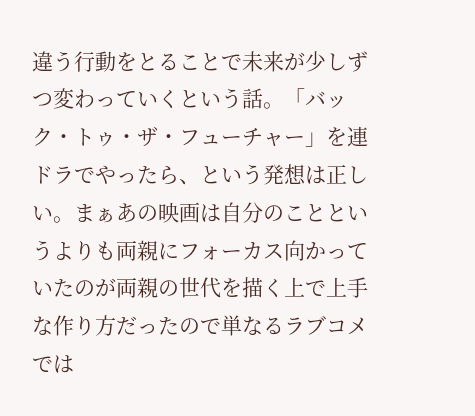違う行動をとることで未来が少しずつ変わっていくという話。「バック・トゥ・ザ・フューチャー」を連ドラでやったら、という発想は正しい。まぁあの映画は自分のことというよりも両親にフォーカス向かっていたのが両親の世代を描く上で上手な作り方だったので単なるラブコメでは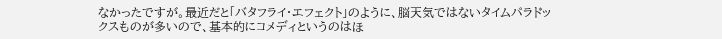なかったですが。最近だと「バタフライ・エフェクト」のように、脳天気ではないタイムパラドックスものが多いので、基本的にコメディというのはほ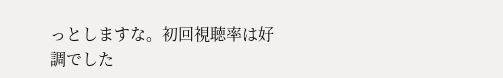っとしますな。初回視聴率は好調でした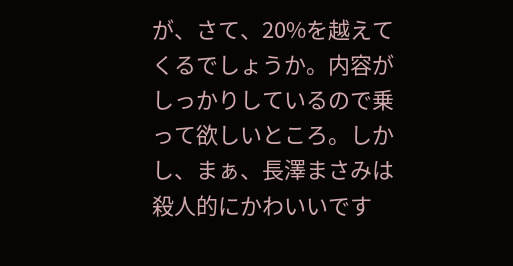が、さて、20%を越えてくるでしょうか。内容がしっかりしているので乗って欲しいところ。しかし、まぁ、長澤まさみは殺人的にかわいいです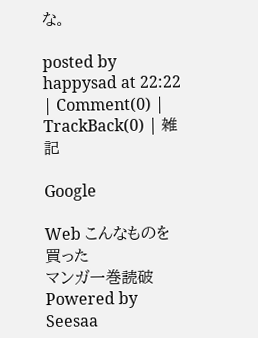な。

posted by happysad at 22:22 | Comment(0) | TrackBack(0) | 雑記

Google

Web こんなものを買った
マンガ一巻読破
Powered by Seesaa